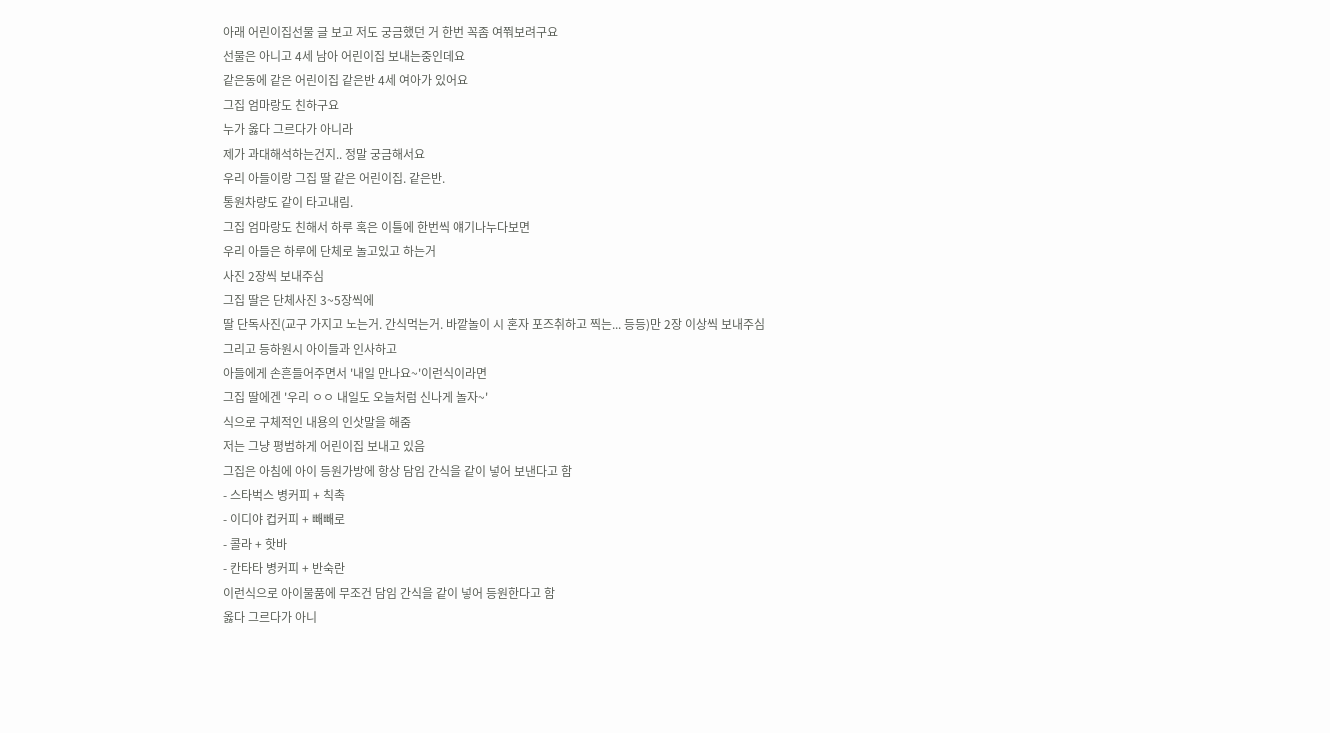아래 어린이집선물 글 보고 저도 궁금했던 거 한번 꼭좀 여쭤보려구요
선물은 아니고 4세 남아 어린이집 보내는중인데요
같은동에 같은 어린이집 같은반 4세 여아가 있어요
그집 엄마랑도 친하구요
누가 옳다 그르다가 아니라
제가 과대해석하는건지.. 정말 궁금해서요
우리 아들이랑 그집 딸 같은 어린이집. 같은반.
통원차량도 같이 타고내림.
그집 엄마랑도 친해서 하루 혹은 이틀에 한번씩 얘기나누다보면
우리 아들은 하루에 단체로 놀고있고 하는거
사진 2장씩 보내주심
그집 딸은 단체사진 3~5장씩에
딸 단독사진(교구 가지고 노는거. 간식먹는거. 바깥놀이 시 혼자 포즈취하고 찍는... 등등)만 2장 이상씩 보내주심
그리고 등하원시 아이들과 인사하고
아들에게 손흔들어주면서 '내일 만나요~'이런식이라면
그집 딸에겐 '우리 ㅇㅇ 내일도 오늘처럼 신나게 놀자~'
식으로 구체적인 내용의 인삿말을 해줌
저는 그냥 평범하게 어린이집 보내고 있음
그집은 아침에 아이 등원가방에 항상 담임 간식을 같이 넣어 보낸다고 함
- 스타벅스 병커피 + 칙촉
- 이디야 컵커피 + 빼빼로
- 콜라 + 핫바
- 칸타타 병커피 + 반숙란
이런식으로 아이물품에 무조건 담임 간식을 같이 넣어 등원한다고 함
옳다 그르다가 아니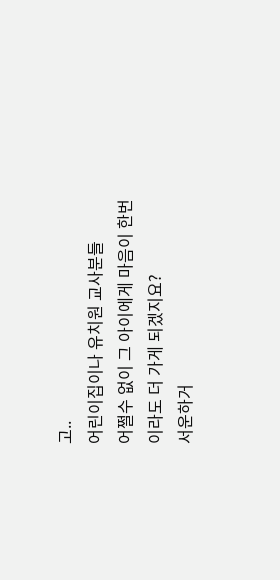고..
어린이집이나 유치원 교사분들
어쩔수 없이 그 아이에게 마음이 한번이라도 더 가게 되겠지요?
서운하거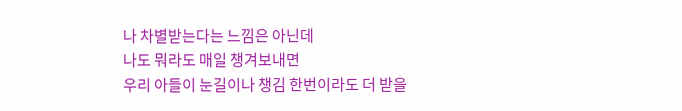나 차별받는다는 느낌은 아닌데
나도 뭐라도 매일 챙겨보내면
우리 아들이 눈길이나 챙김 한번이라도 더 받을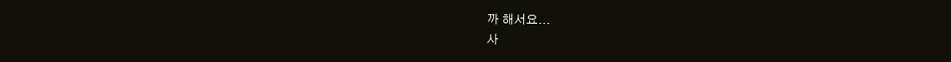까 해서요...
사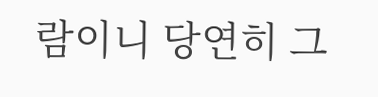람이니 당연히 그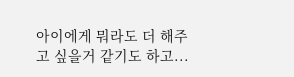아이에게 뭐라도 더 해주고 싶을거 같기도 하고...